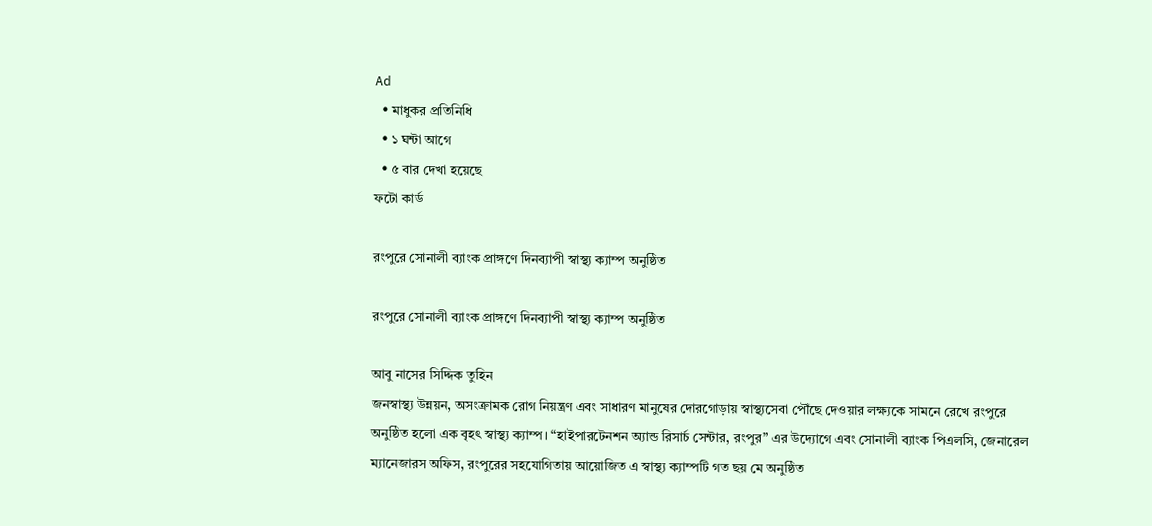Ad
  • মাধুকর প্রতিনিধি
  • ১ ঘন্টা আগে
  • ৫ বার দেখা হয়েছে
ফটো কার্ড

রংপুরে সোনালী ব্যাংক প্রাঙ্গণে দিনব্যাপী স্বাস্থ্য ক্যাম্প অনুষ্ঠিত

রংপুরে সোনালী ব্যাংক প্রাঙ্গণে দিনব্যাপী স্বাস্থ্য ক্যাম্প অনুষ্ঠিত

আবু নাসের সিদ্দিক তুহিন
জনস্বাস্থ্য উন্নয়ন, অসংক্রামক রোগ নিয়ন্ত্রণ এবং সাধারণ মানুষের দোরগোড়ায় স্বাস্থ্যসেবা পৌঁছে দেওয়ার লক্ষ্যকে সামনে রেখে রংপুরে অনুষ্ঠিত হলো এক বৃহৎ স্বাস্থ্য ক্যাম্প। “হাইপারটেনশন অ্যান্ড রিসার্চ সেন্টার, রংপুর” এর উদ্যোগে এবং সোনালী ব্যাংক পিএলসি, জেনারেল ম্যানেজারস অফিস, রংপুরের সহযোগিতায় আয়োজিত এ স্বাস্থ্য ক্যাম্পটি গত ছয় মে অনুষ্ঠিত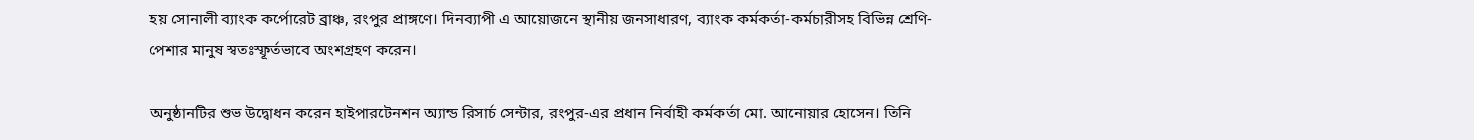হয় সোনালী ব্যাংক কর্পোরেট ব্রাঞ্চ, রংপুর প্রাঙ্গণে। দিনব্যাপী এ আয়োজনে স্থানীয় জনসাধারণ, ব্যাংক কর্মকর্তা-কর্মচারীসহ বিভিন্ন শ্রেণি-পেশার মানুষ স্বতঃস্ফূর্তভাবে অংশগ্রহণ করেন।

অনুষ্ঠানটির শুভ উদ্বোধন করেন হাইপারটেনশন অ্যান্ড রিসার্চ সেন্টার, রংপুর-এর প্রধান নির্বাহী কর্মকর্তা মো. আনোয়ার হোসেন। তিনি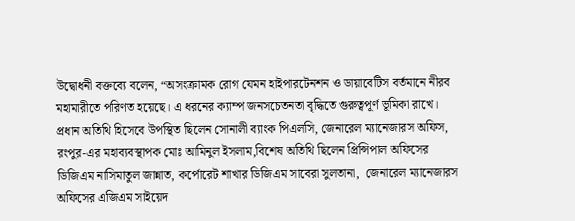উদ্বোধনী বক্তব্যে বলেন, “অসংক্রামক রোগ যেমন হাইপারটেনশন ও ডায়াবেটিস বর্তমানে নীরব মহামারীতে পরিণত হয়েছে। এ ধরনের ক্যাম্প জনসচেতনতা বৃদ্ধিতে গুরুত্বপূর্ণ ভূমিকা রাখে। প্রধান অতিথি হিসেবে উপস্থিত ছিলেন সোনালী ব্যাংক পিএলসি, জেনারেল ম্যানেজারস অফিস, রংপুর-এর মহাব্যবস্থাপক মোঃ আমিনুল ইসলাম,বিশেষ অতিথি ছিলেন প্রিন্সিপাল অফিসের ডিজিএম নাসিমাতুল জান্নাত, কর্পোরেট শাখার ডিজিএম সাবেরা সুলতানা,  জেনারেল ম্যানেজারস অফিসের এজিএম সাইয়েদ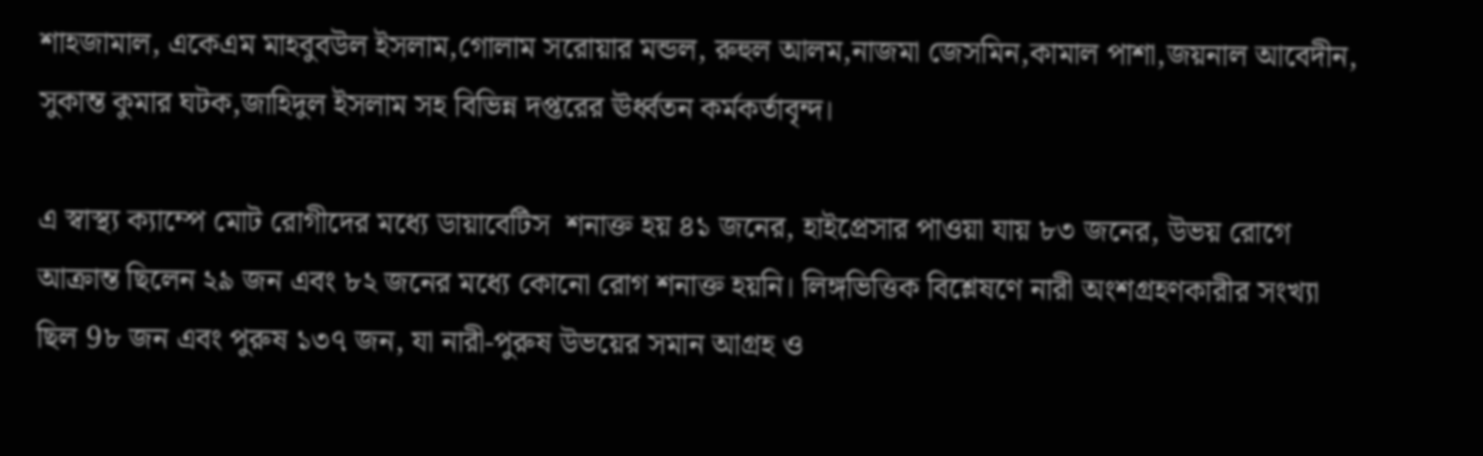শাহজামাল, একেএম মাহবুবউল ইসলাম,গোলাম সরোয়ার মন্ডল, রুহুল আলম,নাজমা জেসমিন,কামাল পাশা,জয়নাল আবেদীন, সুকান্ত কুমার ঘটক,জাহিদুল ইসলাম সহ বিভিন্ন দপ্তরের ঊর্ধ্বতন কর্মকর্তাবৃন্দ।

এ স্বাস্থ্য ক্যাম্পে মোট রোগীদের মধ্যে ডায়াবেটিস  শনাক্ত হয় ৪১ জনের, হাইপ্রেসার পাওয়া যায় ৮৩ জনের, উভয় রোগে আক্রান্ত ছিলেন ২৯ জন এবং ৮২ জনের মধ্যে কোনো রোগ শনাক্ত হয়নি। লিঙ্গভিত্তিক বিশ্লেষণে নারী অংশগ্রহণকারীর সংখ্যা ছিল 9৮ জন এবং পুরুষ ১৩৭ জন, যা নারী-পুরুষ উভয়ের সমান আগ্রহ ও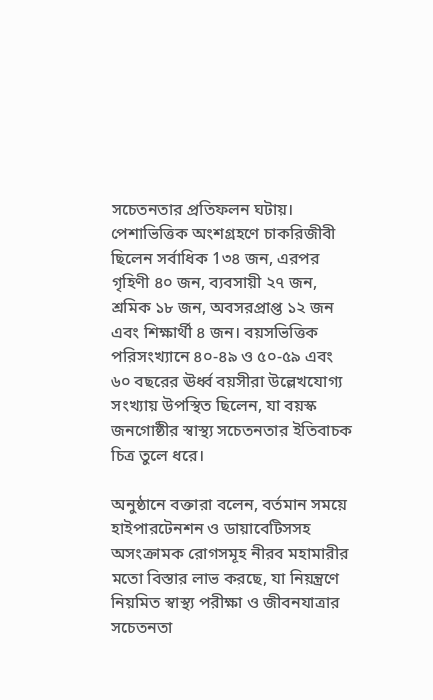সচেতনতার প্রতিফলন ঘটায়। পেশাভিত্তিক অংশগ্রহণে চাকরিজীবী ছিলেন সর্বাধিক 1৩৪ জন, এরপর গৃহিণী ৪০ জন, ব্যবসায়ী ২৭ জন, শ্রমিক ১৮ জন, অবসরপ্রাপ্ত ১২ জন এবং শিক্ষার্থী ৪ জন। বয়সভিত্তিক পরিসংখ্যানে ৪০-৪৯ ও ৫০-৫৯ এবং ৬০ বছরের ঊর্ধ্ব বয়সীরা উল্লেখযোগ্য সংখ্যায় উপস্থিত ছিলেন, যা বয়স্ক জনগোষ্ঠীর স্বাস্থ্য সচেতনতার ইতিবাচক চিত্র তুলে ধরে।

অনুষ্ঠানে বক্তারা বলেন, বর্তমান সময়ে হাইপারটেনশন ও ডায়াবেটিসসহ অসংক্রামক রোগসমূহ নীরব মহামারীর মতো বিস্তার লাভ করছে, যা নিয়ন্ত্রণে নিয়মিত স্বাস্থ্য পরীক্ষা ও জীবনযাত্রার সচেতনতা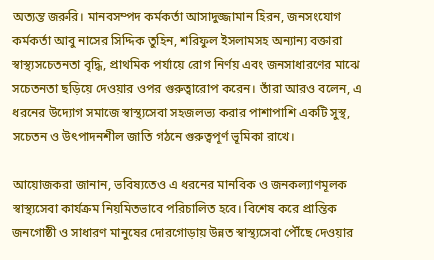অত্যন্ত জরুরি। মানবসম্পদ কর্মকর্তা আসাদুজ্জামান হিরন, জনসংযোগ কর্মকর্তা আবু নাসের সিদ্দিক তুহিন, শরিফুল ইসলামসহ অন্যান্য বক্তারা স্বাস্থ্যসচেতনতা বৃদ্ধি, প্রাথমিক পর্যায়ে রোগ নির্ণয় এবং জনসাধারণের মাঝে সচেতনতা ছড়িয়ে দেওয়ার ওপর গুরুত্বারোপ করেন। তাঁরা আরও বলেন, এ ধরনের উদ্যোগ সমাজে স্বাস্থ্যসেবা সহজলভ্য করার পাশাপাশি একটি সুস্থ, সচেতন ও উৎপাদনশীল জাতি গঠনে গুরুত্বপূর্ণ ভূমিকা রাখে।

আয়োজকরা জানান, ভবিষ্যতেও এ ধরনের মানবিক ও জনকল্যাণমূলক স্বাস্থ্যসেবা কার্যক্রম নিয়মিতভাবে পরিচালিত হবে। বিশেষ করে প্রান্তিক জনগোষ্ঠী ও সাধারণ মানুষের দোরগোড়ায় উন্নত স্বাস্থ্যসেবা পৌঁছে দেওয়ার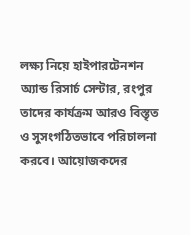লক্ষ্য নিয়ে হাইপারটেনশন অ্যান্ড রিসার্চ সেন্টার, রংপুর তাদের কার্যক্রম আরও বিস্তৃত ও সুসংগঠিতভাবে পরিচালনা করবে। আয়োজকদের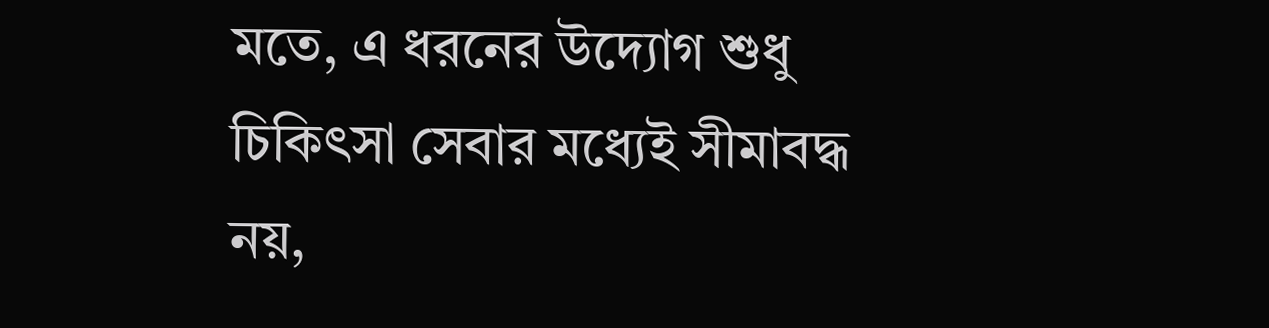মতে, এ ধরনের উদ্যোগ শুধু চিকিৎসা সেবার মধ্যেই সীমাবদ্ধ নয়,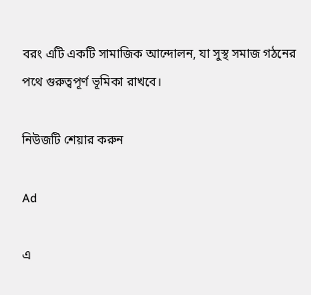বরং এটি একটি সামাজিক আন্দোলন, যা সুস্থ সমাজ গঠনের পথে গুরুত্বপূর্ণ ভূমিকা রাখবে।

নিউজটি শেয়ার করুন

Ad

এ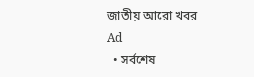জাতীয় আরো খবর
Ad
  • সর্বশেষ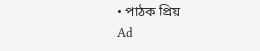• পাঠক প্রিয়
Ad